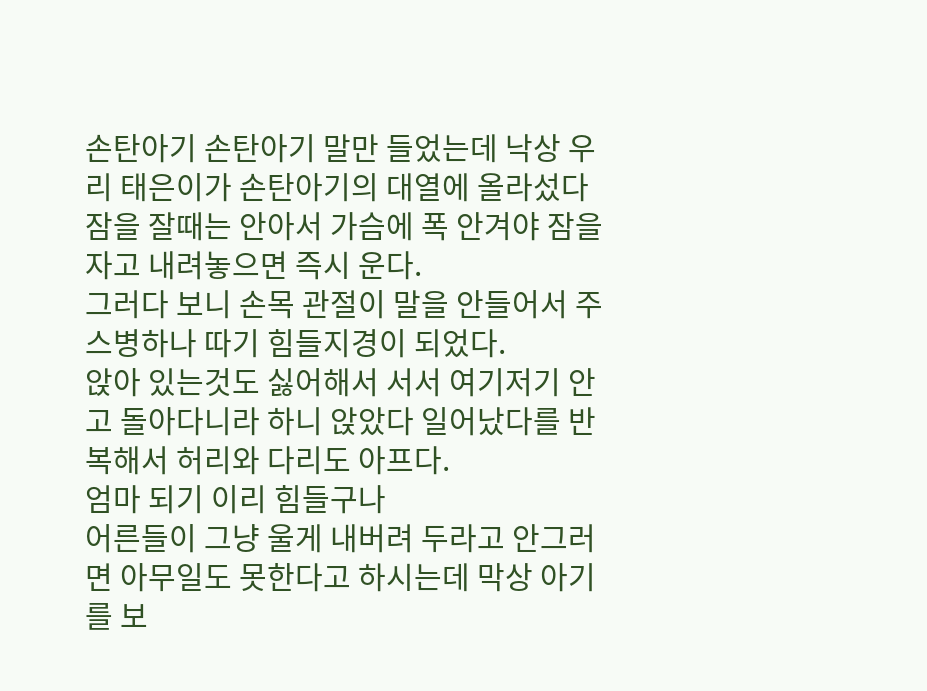손탄아기 손탄아기 말만 들었는데 낙상 우리 태은이가 손탄아기의 대열에 올라섰다
잠을 잘때는 안아서 가슴에 폭 안겨야 잠을 자고 내려놓으면 즉시 운다.
그러다 보니 손목 관절이 말을 안들어서 주스병하나 따기 힘들지경이 되었다.
앉아 있는것도 싫어해서 서서 여기저기 안고 돌아다니라 하니 앉았다 일어났다를 반복해서 허리와 다리도 아프다.
엄마 되기 이리 힘들구나
어른들이 그냥 울게 내버려 두라고 안그러면 아무일도 못한다고 하시는데 막상 아기를 보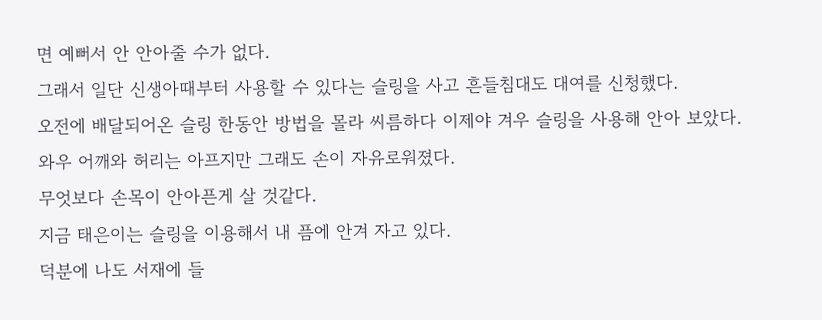면 예뻐서 안 안아줄 수가 없다.
그래서 일단 신생아때부터 사용할 수 있다는 슬링을 사고 흔들침대도 대여를 신청했다.
오전에 배달되어온 슬링 한동안 방법을 몰라 씨름하다 이제야 겨우 슬링을 사용해 안아 보았다.
와우 어깨와 허리는 아프지만 그래도 손이 자유로워졌다.
무엇보다 손목이 안아픈게 살 것같다.
지금 태은이는 슬링을 이용해서 내 픔에 안겨 자고 있다.
덕분에 나도 서재에 들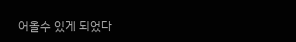어올수 있게 되었다